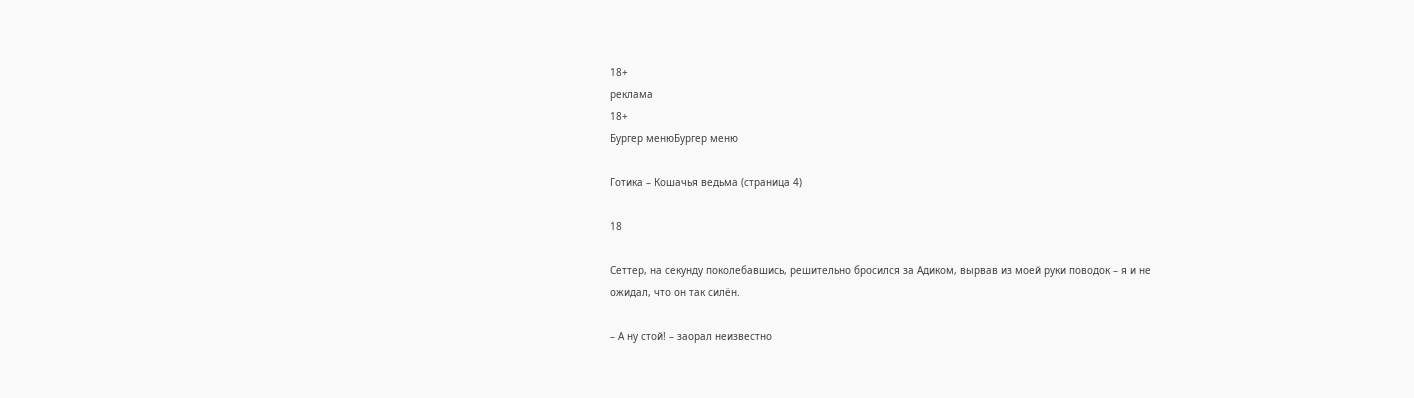18+
реклама
18+
Бургер менюБургер меню

Готика – Кошачья ведьма (страница 4)

18

Сеттер, на секунду поколебавшись, решительно бросился за Адиком, вырвав из моей руки поводок – я и не ожидал, что он так силён.

– А ну стой! – заорал неизвестно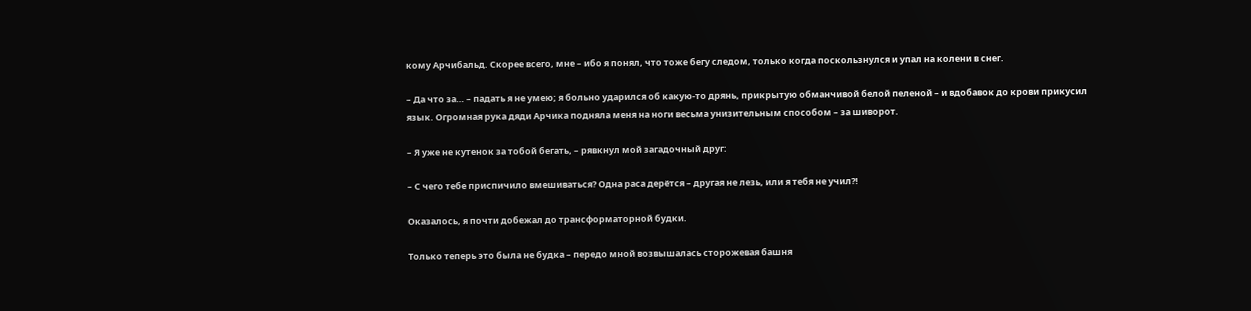кому Арчибальд. Скорее всего, мне – ибо я понял, что тоже бегу следом, только когда поскользнулся и упал на колени в снег.

– Да что за… – падать я не умею; я больно ударился об какую-то дрянь, прикрытую обманчивой белой пеленой – и вдобавок до крови прикусил язык. Огромная рука дяди Арчика подняла меня на ноги весьма унизительным способом – за шиворот.

– Я уже не кутенок за тобой бегать, – рявкнул мой загадочный друг:

– С чего тебе приспичило вмешиваться? Одна раса дерётся – другая не лезь, или я тебя не учил?!

Оказалось, я почти добежал до трансформаторной будки.

Только теперь это была не будка – передо мной возвышалась сторожевая башня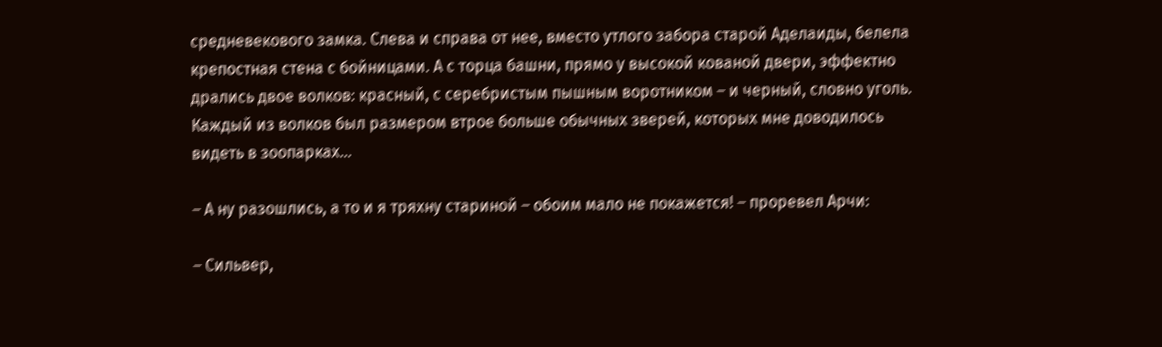средневекового замка. Слева и справа от нее, вместо утлого забора старой Аделаиды, белела крепостная стена с бойницами. А с торца башни, прямо у высокой кованой двери, эффектно дрались двое волков: красный, с серебристым пышным воротником – и черный, словно уголь. Каждый из волков был размером втрое больше обычных зверей, которых мне доводилось видеть в зоопарках…

– А ну разошлись, а то и я тряхну стариной – обоим мало не покажется! – проревел Арчи:

– Сильвер,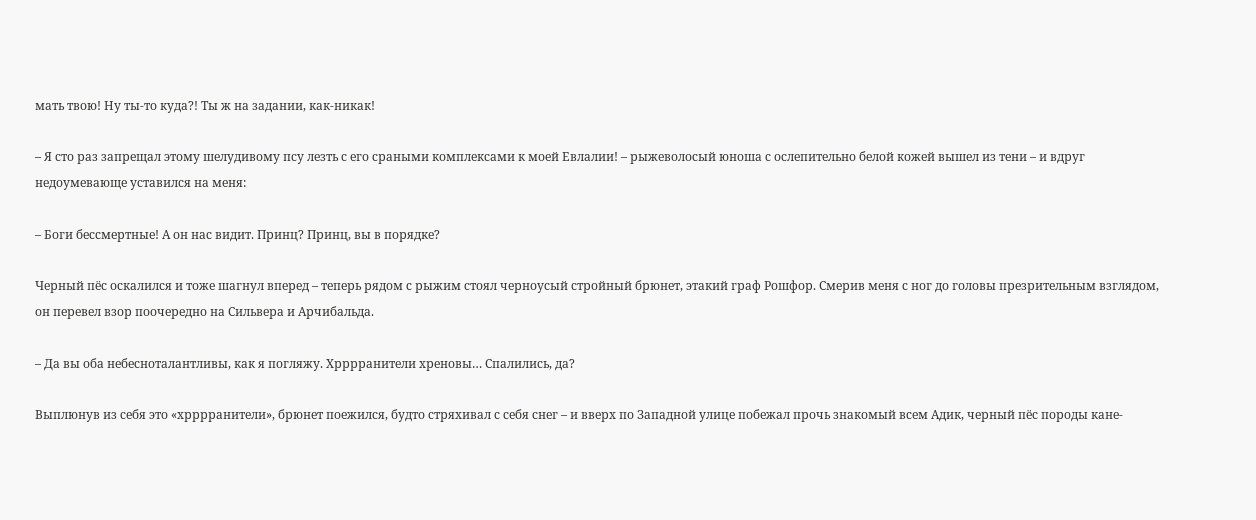мать твою! Ну ты-то куда?! Ты ж на задании, как-никак!

– Я сто раз запрещал этому шелудивому псу лезть с его сраными комплексами к моей Евлалии! – рыжеволосый юноша с ослепительно белой кожей вышел из тени – и вдруг недоумевающе уставился на меня:

– Боги бессмертные! А он нас видит. Принц? Принц, вы в порядке?

Черный пёс оскалился и тоже шагнул вперед – теперь рядом с рыжим стоял черноусый стройный брюнет, этакий граф Рошфор. Смерив меня с ног до головы презрительным взглядом, он перевел взор поочередно на Сильвера и Арчибальда.

– Да вы оба небесноталантливы, как я погляжу. Хрррранители хреновы… Спалились, да?

Выплюнув из себя это «хрррранители», брюнет поежился, будто стряхивал с себя снег – и вверх по Западной улице побежал прочь знакомый всем Адик, черный пёс породы кане-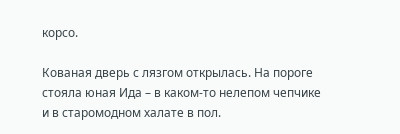корсо.

Кованая дверь с лязгом открылась. На пороге стояла юная Ида – в каком-то нелепом чепчике и в старомодном халате в пол.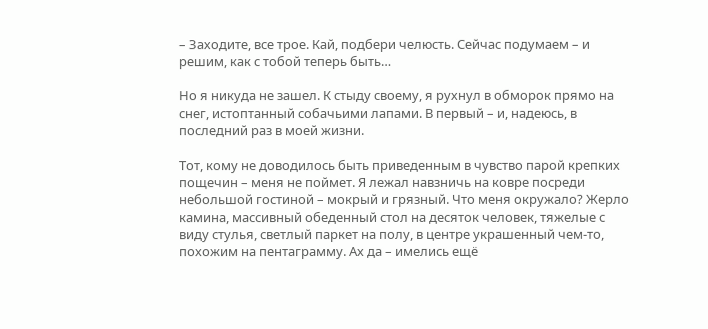– Заходите, все трое. Кай, подбери челюсть. Сейчас подумаем – и решим, как с тобой теперь быть…

Но я никуда не зашел. К стыду своему, я рухнул в обморок прямо на снег, истоптанный собачьими лапами. В первый – и, надеюсь, в последний раз в моей жизни.

Тот, кому не доводилось быть приведенным в чувство парой крепких пощечин – меня не поймет. Я лежал навзничь на ковре посреди небольшой гостиной – мокрый и грязный. Что меня окружало? Жерло камина, массивный обеденный стол на десяток человек, тяжелые с виду стулья, светлый паркет на полу, в центре украшенный чем-то, похожим на пентаграмму. Ах да – имелись ещё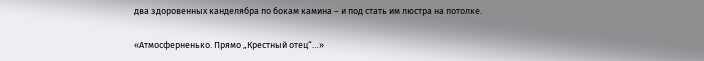два здоровенных канделябра по бокам камина – и под стать им люстра на потолке.

«Атмосферненько. Прямо „Крестный отец“…»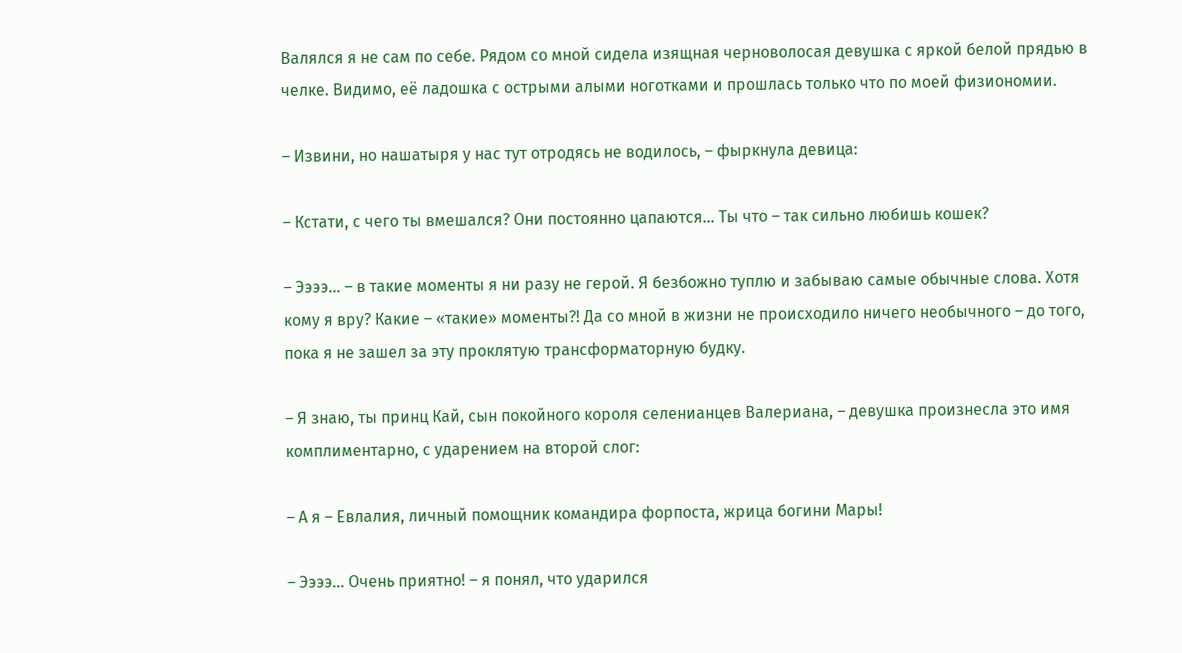Валялся я не сам по себе. Рядом со мной сидела изящная черноволосая девушка с яркой белой прядью в челке. Видимо, её ладошка с острыми алыми ноготками и прошлась только что по моей физиономии.

– Извини, но нашатыря у нас тут отродясь не водилось, – фыркнула девица:

– Кстати, с чего ты вмешался? Они постоянно цапаются… Ты что – так сильно любишь кошек?

– Ээээ… – в такие моменты я ни разу не герой. Я безбожно туплю и забываю самые обычные слова. Хотя кому я вру? Какие – «такие» моменты?! Да со мной в жизни не происходило ничего необычного – до того, пока я не зашел за эту проклятую трансформаторную будку.

– Я знаю, ты принц Кай, сын покойного короля селенианцев Валериана, – девушка произнесла это имя комплиментарно, с ударением на второй слог:

– А я – Евлалия, личный помощник командира форпоста, жрица богини Мары!

– Ээээ… Очень приятно! – я понял, что ударился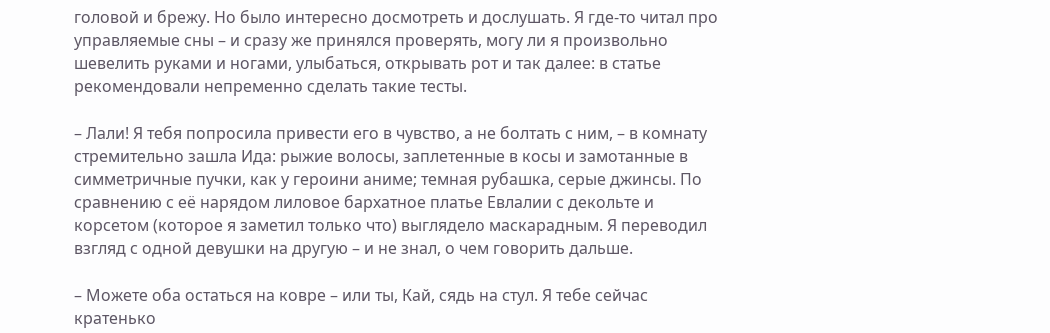головой и брежу. Но было интересно досмотреть и дослушать. Я где-то читал про управляемые сны – и сразу же принялся проверять, могу ли я произвольно шевелить руками и ногами, улыбаться, открывать рот и так далее: в статье рекомендовали непременно сделать такие тесты.

– Лали! Я тебя попросила привести его в чувство, а не болтать с ним, – в комнату стремительно зашла Ида: рыжие волосы, заплетенные в косы и замотанные в симметричные пучки, как у героини аниме; темная рубашка, серые джинсы. По сравнению с её нарядом лиловое бархатное платье Евлалии с декольте и корсетом (которое я заметил только что) выглядело маскарадным. Я переводил взгляд с одной девушки на другую – и не знал, о чем говорить дальше.

– Можете оба остаться на ковре – или ты, Кай, сядь на стул. Я тебе сейчас кратенько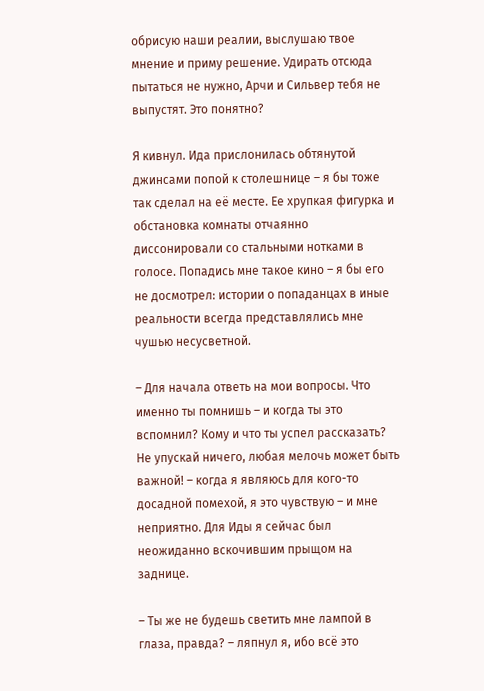обрисую наши реалии, выслушаю твое мнение и приму решение. Удирать отсюда пытаться не нужно, Арчи и Сильвер тебя не выпустят. Это понятно?

Я кивнул. Ида прислонилась обтянутой джинсами попой к столешнице – я бы тоже так сделал на её месте. Ее хрупкая фигурка и обстановка комнаты отчаянно диссонировали со стальными нотками в голосе. Попадись мне такое кино – я бы его не досмотрел: истории о попаданцах в иные реальности всегда представлялись мне чушью несусветной.

– Для начала ответь на мои вопросы. Что именно ты помнишь – и когда ты это вспомнил? Кому и что ты успел рассказать? Не упускай ничего, любая мелочь может быть важной! – когда я являюсь для кого-то досадной помехой, я это чувствую – и мне неприятно. Для Иды я сейчас был неожиданно вскочившим прыщом на заднице.

– Ты же не будешь светить мне лампой в глаза, правда? – ляпнул я, ибо всё это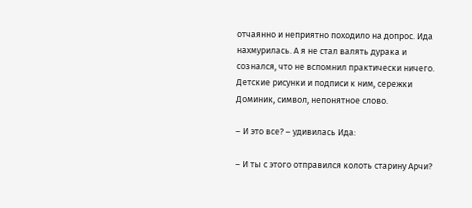отчаянно и неприятно походило на допрос. Ида нахмурилась. А я не стал валять дурака и сознался, что не вспомнил практически ничего. Детские рисунки и подписи к ним, сережки Доминик, символ, непонятное слово.

– И это все? – удивилась Ида:

– И ты с этого отправился колоть старину Арчи?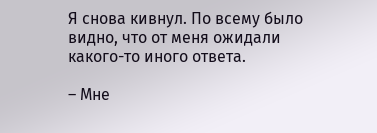Я снова кивнул. По всему было видно, что от меня ожидали какого-то иного ответа.

– Мне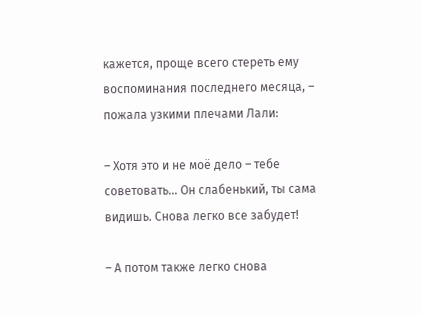кажется, проще всего стереть ему воспоминания последнего месяца, – пожала узкими плечами Лали:

– Хотя это и не моё дело – тебе советовать… Он слабенький, ты сама видишь. Снова легко все забудет!

– А потом также легко снова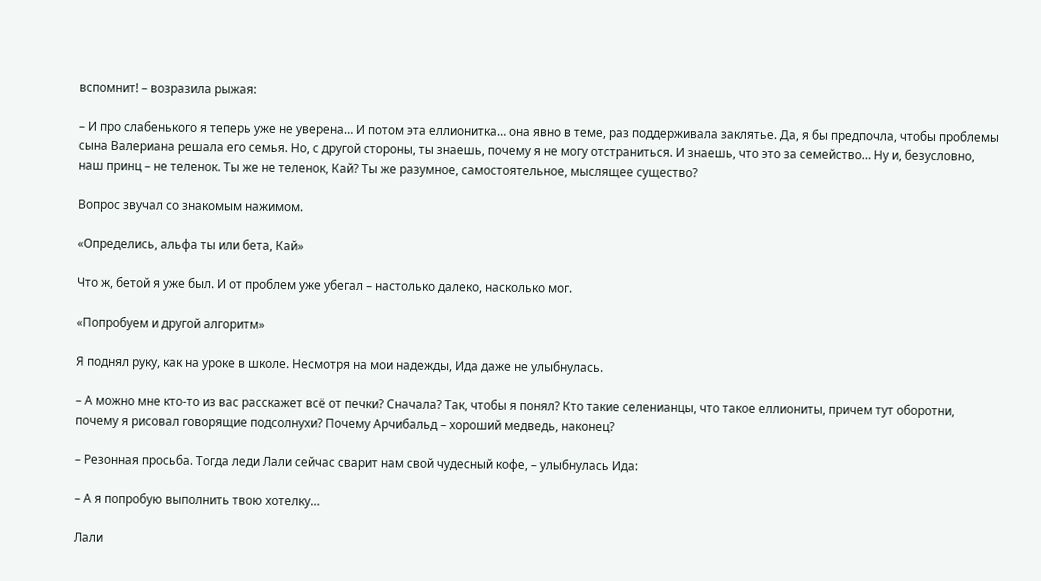вспомнит! – возразила рыжая:

– И про слабенького я теперь уже не уверена… И потом эта еллионитка… она явно в теме, раз поддерживала заклятье. Да, я бы предпочла, чтобы проблемы сына Валериана решала его семья. Но, с другой стороны, ты знаешь, почему я не могу отстраниться. И знаешь, что это за семейство… Ну и, безусловно, наш принц – не теленок. Ты же не теленок, Кай? Ты же разумное, самостоятельное, мыслящее существо?

Вопрос звучал со знакомым нажимом.

«Определись, альфа ты или бета, Кай»

Что ж, бетой я уже был. И от проблем уже убегал – настолько далеко, насколько мог.

«Попробуем и другой алгоритм»

Я поднял руку, как на уроке в школе. Несмотря на мои надежды, Ида даже не улыбнулась.

– А можно мне кто-то из вас расскажет всё от печки? Сначала? Так, чтобы я понял? Кто такие селенианцы, что такое еллиониты, причем тут оборотни, почему я рисовал говорящие подсолнухи? Почему Арчибальд – хороший медведь, наконец?

– Резонная просьба. Тогда леди Лали сейчас сварит нам свой чудесный кофе, – улыбнулась Ида:

– А я попробую выполнить твою хотелку…

Лали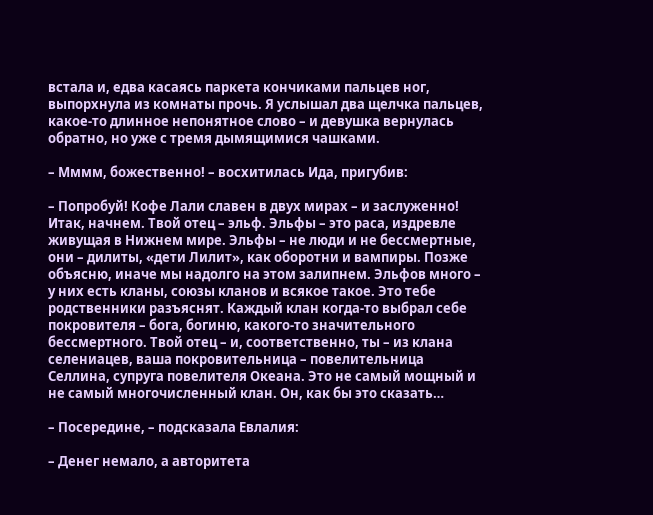встала и, едва касаясь паркета кончиками пальцев ног, выпорхнула из комнаты прочь. Я услышал два щелчка пальцев, какое-то длинное непонятное слово – и девушка вернулась обратно, но уже с тремя дымящимися чашками.

– Мммм, божественно! – восхитилась Ида, пригубив:

– Попробуй! Кофе Лали славен в двух мирах – и заслуженно! Итак, начнем. Твой отец – эльф. Эльфы – это раса, издревле живущая в Нижнем мире. Эльфы – не люди и не бессмертные, они – дилиты, «дети Лилит», как оборотни и вампиры. Позже объясню, иначе мы надолго на этом залипнем. Эльфов много – у них есть кланы, союзы кланов и всякое такое. Это тебе родственники разъяснят. Каждый клан когда-то выбрал себе покровителя – бога, богиню, какого-то значительного бессмертного. Твой отец – и, соответственно, ты – из клана селениацев, ваша покровительница – повелительница Селлина, супруга повелителя Океана. Это не самый мощный и не самый многочисленный клан. Он, как бы это сказать…

– Посередине, – подсказала Евлалия:

– Денег немало, а авторитета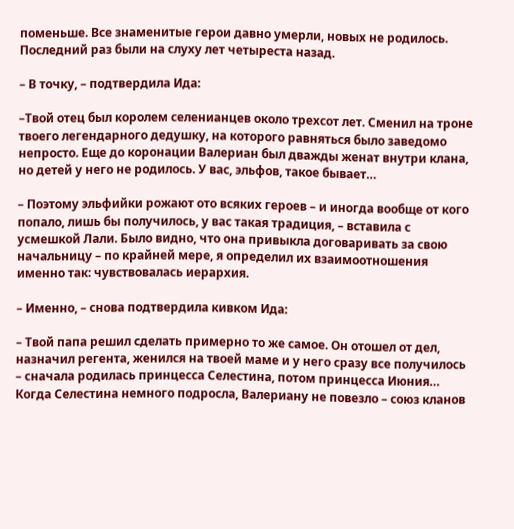поменьше. Все знаменитые герои давно умерли, новых не родилось. Последний раз были на слуху лет четыреста назад.

– В точку, – подтвердила Ида:

–Твой отец был королем селенианцев около трехсот лет. Сменил на троне твоего легендарного дедушку, на которого равняться было заведомо непросто. Еще до коронации Валериан был дважды женат внутри клана, но детей у него не родилось. У вас, эльфов, такое бывает…

– Поэтому эльфийки рожают ото всяких героев – и иногда вообще от кого попало, лишь бы получилось, у вас такая традиция, – вставила с усмешкой Лали. Было видно, что она привыкла договаривать за свою начальницу – по крайней мере, я определил их взаимоотношения именно так: чувствовалась иерархия.

– Именно, – снова подтвердила кивком Ида:

– Твой папа решил сделать примерно то же самое. Он отошел от дел, назначил регента, женился на твоей маме и у него сразу все получилось – сначала родилась принцесса Селестина, потом принцесса Июния… Когда Селестина немного подросла, Валериану не повезло – союз кланов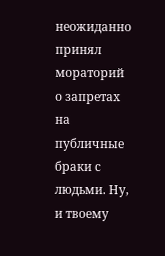неожиданно принял мораторий о запретах на публичные браки с людьми. Ну, и твоему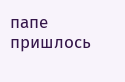папе пришлось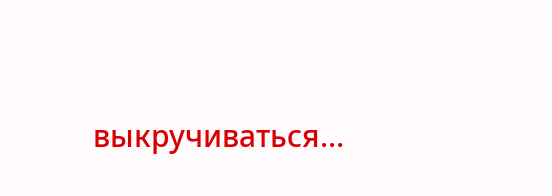выкручиваться…